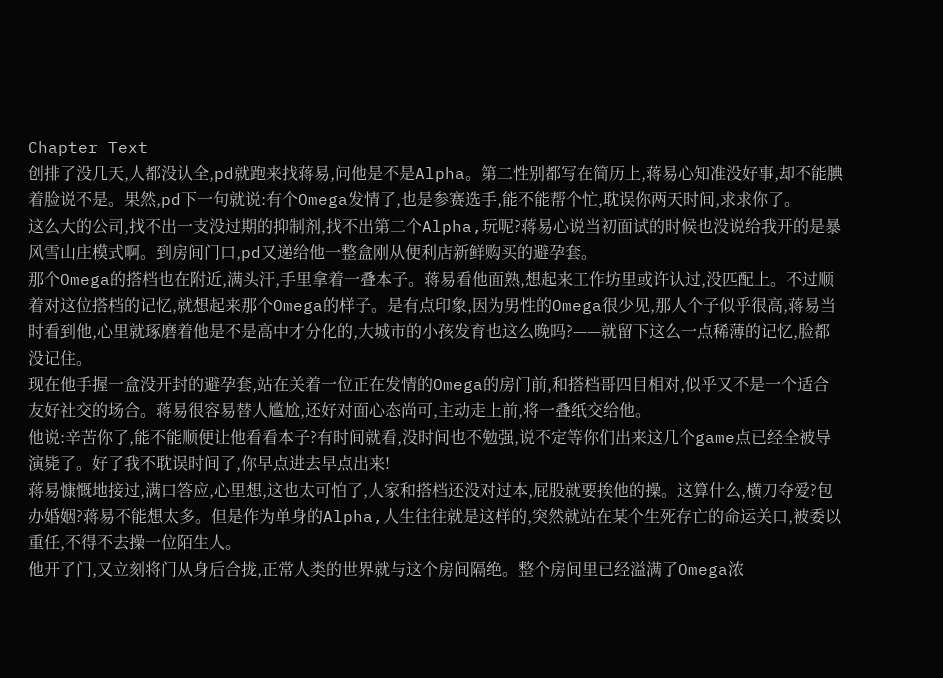Chapter Text
创排了没几天,人都没认全,pd就跑来找蒋易,问他是不是Alpha。第二性别都写在简历上,蒋易心知准没好事,却不能腆着脸说不是。果然,pd下一句就说:有个Omega发情了,也是参赛选手,能不能帮个忙,耽误你两天时间,求求你了。
这么大的公司,找不出一支没过期的抑制剂,找不出第二个Alpha,玩呢?蒋易心说当初面试的时候也没说给我开的是暴风雪山庄模式啊。到房间门口,pd又递给他一整盒刚从便利店新鲜购买的避孕套。
那个Omega的搭档也在附近,满头汗,手里拿着一叠本子。蒋易看他面熟,想起来工作坊里或许认过,没匹配上。不过顺着对这位搭档的记忆,就想起来那个Omega的样子。是有点印象,因为男性的Omega很少见,那人个子似乎很高,蒋易当时看到他,心里就琢磨着他是不是高中才分化的,大城市的小孩发育也这么晚吗?——就留下这么一点稀薄的记忆,脸都没记住。
现在他手握一盒没开封的避孕套,站在关着一位正在发情的Omega的房门前,和搭档哥四目相对,似乎又不是一个适合友好社交的场合。蒋易很容易替人尴尬,还好对面心态尚可,主动走上前,将一叠纸交给他。
他说:辛苦你了,能不能顺便让他看看本子?有时间就看,没时间也不勉强,说不定等你们出来这几个game点已经全被导演毙了。好了我不耽误时间了,你早点进去早点出来!
蒋易慷慨地接过,满口答应,心里想,这也太可怕了,人家和搭档还没对过本,屁股就要挨他的操。这算什么,横刀夺爱?包办婚姻?蒋易不能想太多。但是作为单身的Alpha,人生往往就是这样的,突然就站在某个生死存亡的命运关口,被委以重任,不得不去操一位陌生人。
他开了门,又立刻将门从身后合拢,正常人类的世界就与这个房间隔绝。整个房间里已经溢满了Omega浓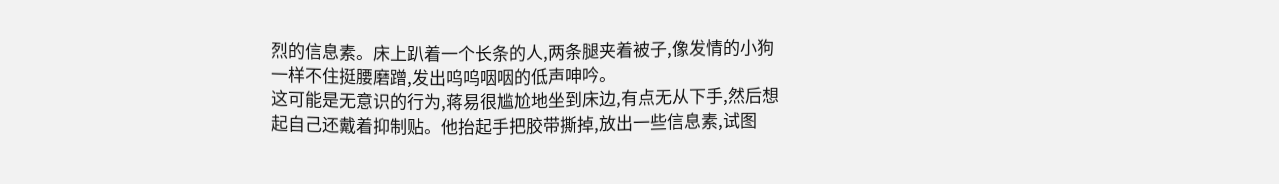烈的信息素。床上趴着一个长条的人,两条腿夹着被子,像发情的小狗一样不住挺腰磨蹭,发出呜呜咽咽的低声呻吟。
这可能是无意识的行为,蒋易很尴尬地坐到床边,有点无从下手,然后想起自己还戴着抑制贴。他抬起手把胶带撕掉,放出一些信息素,试图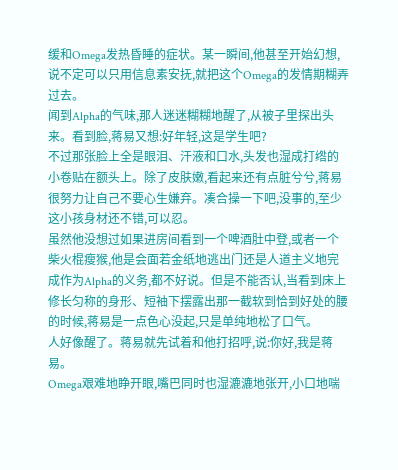缓和Omega发热昏睡的症状。某一瞬间,他甚至开始幻想,说不定可以只用信息素安抚,就把这个Omega的发情期糊弄过去。
闻到Alpha的气味,那人迷迷糊糊地醒了,从被子里探出头来。看到脸,蒋易又想:好年轻,这是学生吧?
不过那张脸上全是眼泪、汗液和口水,头发也湿成打绺的小卷贴在额头上。除了皮肤嫩,看起来还有点脏兮兮,蒋易很努力让自己不要心生嫌弃。凑合操一下吧,没事的,至少这小孩身材还不错,可以忍。
虽然他没想过如果进房间看到一个啤酒肚中登,或者一个柴火棍瘦猴,他是会面若金纸地逃出门还是人道主义地完成作为Alpha的义务,都不好说。但是不能否认,当看到床上修长匀称的身形、短袖下摆露出那一截软到恰到好处的腰的时候,蒋易是一点色心没起,只是单纯地松了口气。
人好像醒了。蒋易就先试着和他打招呼,说:你好,我是蒋易。
Omega艰难地睁开眼,嘴巴同时也湿漉漉地张开,小口地喘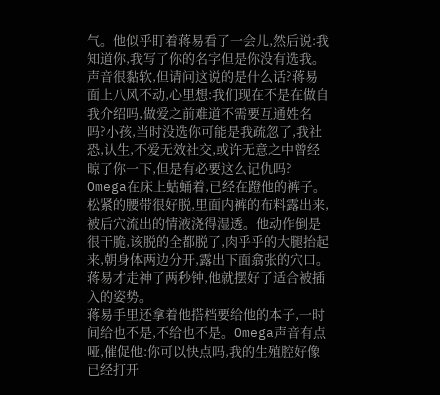气。他似乎盯着蒋易看了一会儿,然后说:我知道你,我写了你的名字但是你没有选我。
声音很黏软,但请问这说的是什么话?蒋易面上八风不动,心里想:我们现在不是在做自我介绍吗,做爱之前难道不需要互通姓名吗?小孩,当时没选你可能是我疏忽了,我社恐,认生,不爱无效社交,或许无意之中曾经晾了你一下,但是有必要这么记仇吗?
Omega在床上蛄蛹着,已经在蹬他的裤子。松紧的腰带很好脱,里面内裤的布料露出来,被后穴流出的情液浇得湿透。他动作倒是很干脆,该脱的全都脱了,肉乎乎的大腿抬起来,朝身体两边分开,露出下面翕张的穴口。蒋易才走神了两秒钟,他就摆好了适合被插入的姿势。
蒋易手里还拿着他搭档要给他的本子,一时间给也不是,不给也不是。Omega声音有点哑,催促他:你可以快点吗,我的生殖腔好像已经打开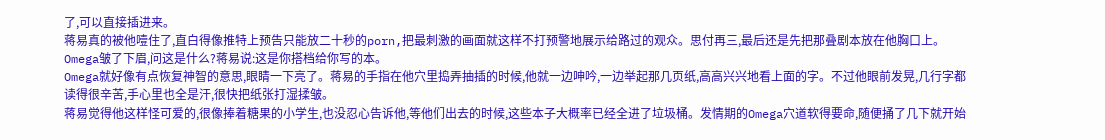了,可以直接插进来。
蒋易真的被他噎住了,直白得像推特上预告只能放二十秒的porn,把最刺激的画面就这样不打预警地展示给路过的观众。思付再三,最后还是先把那叠剧本放在他胸口上。Omega皱了下眉,问这是什么?蒋易说:这是你搭档给你写的本。
Omega就好像有点恢复神智的意思,眼睛一下亮了。蒋易的手指在他穴里捣弄抽插的时候,他就一边呻吟,一边举起那几页纸,高高兴兴地看上面的字。不过他眼前发晃,几行字都读得很辛苦,手心里也全是汗,很快把纸张打湿揉皱。
蒋易觉得他这样怪可爱的,很像捧着糖果的小学生,也没忍心告诉他,等他们出去的时候,这些本子大概率已经全进了垃圾桶。发情期的Omega穴道软得要命,随便捅了几下就开始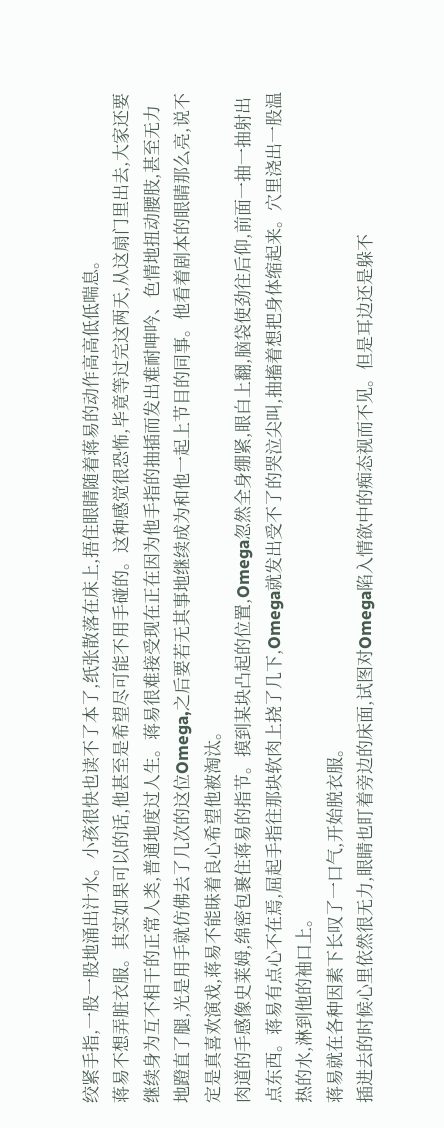绞紧手指,一股一股地涌出汁水。小孩很快也读不了本了,纸张散落在床上,捂住眼睛随着蒋易的动作高高低低喘息。
蒋易不想弄脏衣服。其实如果可以的话,他甚至是希望尽可能不用手碰的。这种感觉很恐怖,毕竟等过完这两天,从这扇门里出去,大家还要继续身为互不相干的正常人类,普通地度过人生。蒋易很难接受现在正在因为他手指的抽插而发出难耐呻吟、色情地扭动腰肢,甚至无力地蹬直了腿,光是用手就仿佛去了几次的这位Omega,之后要若无其事地继续成为和他一起上节目的同事。他看着剧本的眼睛那么亮,说不定是真喜欢演戏,蒋易不能昧着良心希望他被淘汰。
肉道的手感像史莱姆,绵密包裹住蒋易的指节。摸到某块凸起的位置,Omega忽然全身绷紧,眼白上翻,脑袋使劲往后仰,前面一抽一抽射出点东西。蒋易有点心不在焉,屈起手指往那块软肉上挠了几下,Omega就发出受不了的哭泣尖叫,抽搐着想把身体缩起来。穴里浇出一股温热的水,淋到他的袖口上。
蒋易就在各种因素下长叹了一口气,开始脱衣服。
插进去的时候心里依然很无力,眼睛也盯着旁边的床面,试图对Omega陷入情欲中的痴态视而不见。但是耳边还是躲不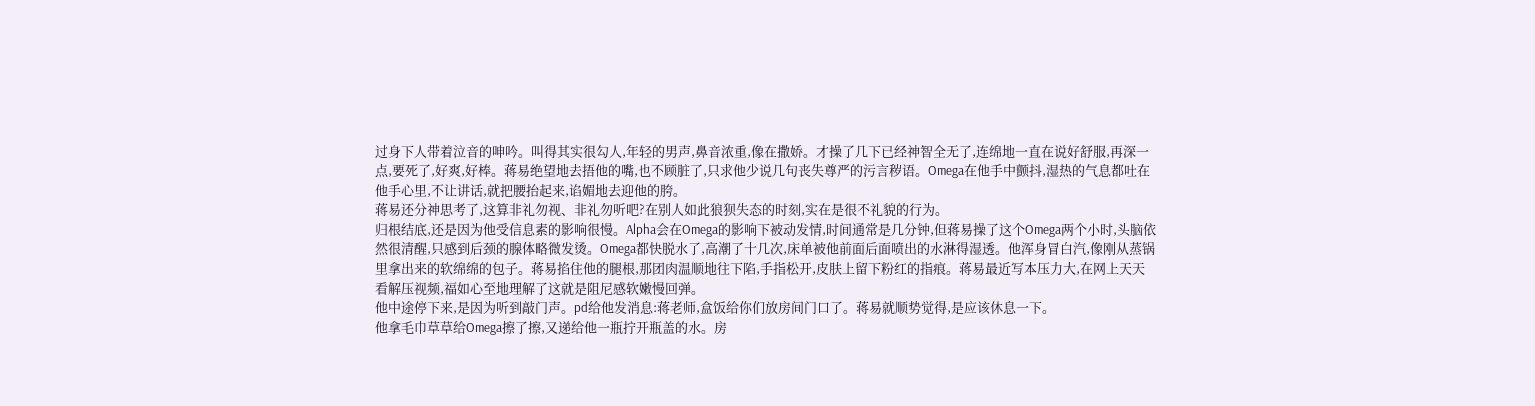过身下人带着泣音的呻吟。叫得其实很勾人,年轻的男声,鼻音浓重,像在撒娇。才操了几下已经神智全无了,连绵地一直在说好舒服,再深一点,要死了,好爽,好棒。蒋易绝望地去捂他的嘴,也不顾脏了,只求他少说几句丧失尊严的污言秽语。Omega在他手中颤抖,湿热的气息都吐在他手心里,不让讲话,就把腰抬起来,谄媚地去迎他的胯。
蒋易还分神思考了,这算非礼勿视、非礼勿听吧?在别人如此狼狈失态的时刻,实在是很不礼貌的行为。
归根结底,还是因为他受信息素的影响很慢。Alpha会在Omega的影响下被动发情,时间通常是几分钟,但蒋易操了这个Omega两个小时,头脑依然很清醒,只感到后颈的腺体略微发烫。Omega都快脱水了,高潮了十几次,床单被他前面后面喷出的水淋得湿透。他浑身冒白汽,像刚从蒸锅里拿出来的软绵绵的包子。蒋易掐住他的腿根,那团肉温顺地往下陷,手指松开,皮肤上留下粉红的指痕。蒋易最近写本压力大,在网上天天看解压视频,福如心至地理解了这就是阻尼感软嫩慢回弹。
他中途停下来,是因为听到敲门声。pd给他发消息:蒋老师,盒饭给你们放房间门口了。蒋易就顺势觉得,是应该休息一下。
他拿毛巾草草给Omega擦了擦,又递给他一瓶拧开瓶盖的水。房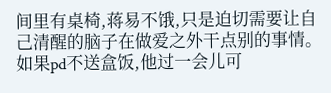间里有桌椅,蒋易不饿,只是迫切需要让自己清醒的脑子在做爱之外干点别的事情。如果pd不送盒饭,他过一会儿可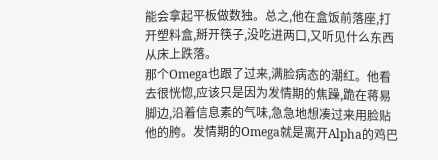能会拿起平板做数独。总之,他在盒饭前落座,打开塑料盒,掰开筷子,没吃进两口,又听见什么东西从床上跌落。
那个Omega也跟了过来,满脸病态的潮红。他看去很恍惚,应该只是因为发情期的焦躁,跪在蒋易脚边,沿着信息素的气味,急急地想凑过来用脸贴他的胯。发情期的Omega就是离开Alpha的鸡巴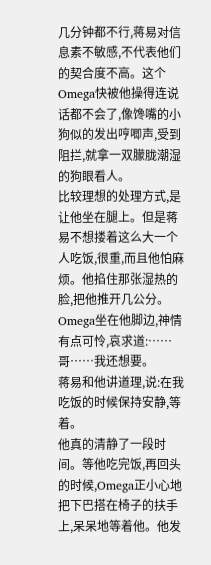几分钟都不行,蒋易对信息素不敏感,不代表他们的契合度不高。这个Omega快被他操得连说话都不会了,像馋嘴的小狗似的发出哼唧声,受到阻拦,就拿一双朦胧潮湿的狗眼看人。
比较理想的处理方式,是让他坐在腿上。但是蒋易不想搂着这么大一个人吃饭,很重,而且他怕麻烦。他掐住那张湿热的脸,把他推开几公分。Omega坐在他脚边,神情有点可怜,哀求道:……哥……我还想要。
蒋易和他讲道理,说:在我吃饭的时候保持安静,等着。
他真的清静了一段时间。等他吃完饭,再回头的时候,Omega正小心地把下巴搭在椅子的扶手上,呆呆地等着他。他发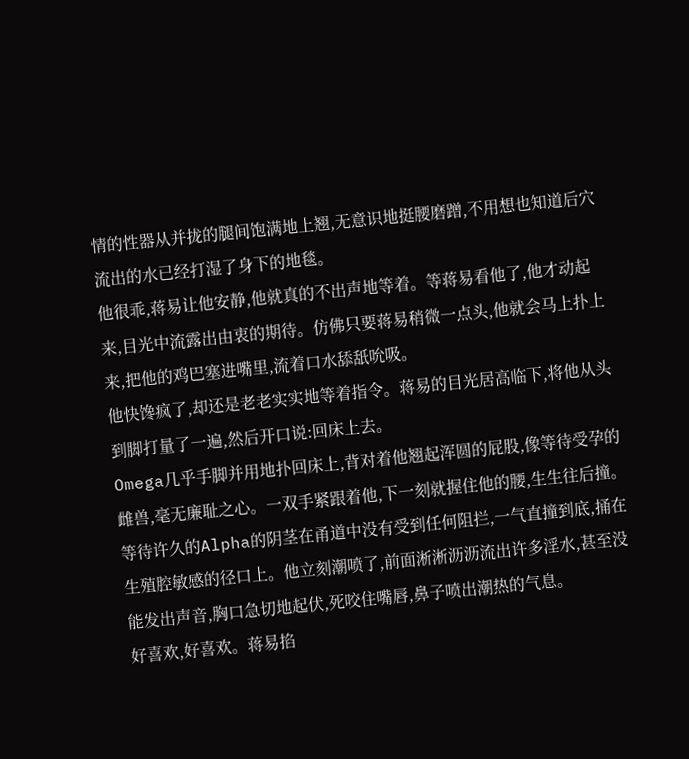情的性器从并拢的腿间饱满地上翘,无意识地挺腰磨蹭,不用想也知道后穴流出的水已经打湿了身下的地毯。
他很乖,蒋易让他安静,他就真的不出声地等着。等蒋易看他了,他才动起来,目光中流露出由衷的期待。仿佛只要蒋易稍微一点头,他就会马上扑上来,把他的鸡巴塞进嘴里,流着口水舔舐吮吸。
他快馋疯了,却还是老老实实地等着指令。蒋易的目光居高临下,将他从头到脚打量了一遍,然后开口说:回床上去。
Omega几乎手脚并用地扑回床上,背对着他翘起浑圆的屁股,像等待受孕的雌兽,毫无廉耻之心。一双手紧跟着他,下一刻就握住他的腰,生生往后撞。等待许久的Alpha的阴茎在甬道中没有受到任何阻拦,一气直撞到底,捅在生殖腔敏感的径口上。他立刻潮喷了,前面淅淅沥沥流出许多淫水,甚至没能发出声音,胸口急切地起伏,死咬住嘴唇,鼻子喷出潮热的气息。
好喜欢,好喜欢。蒋易掐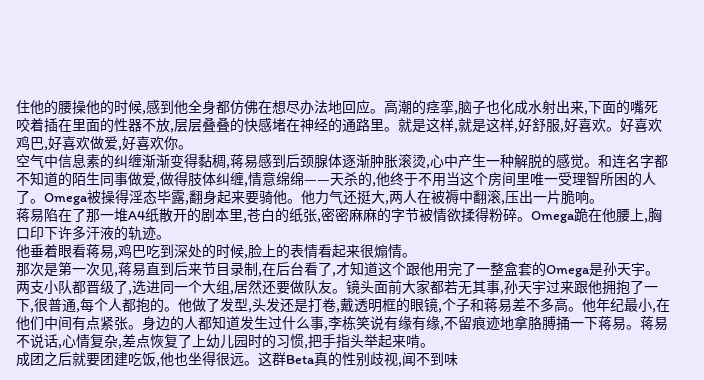住他的腰操他的时候,感到他全身都仿佛在想尽办法地回应。高潮的痉挛,脑子也化成水射出来,下面的嘴死咬着插在里面的性器不放,层层叠叠的快感堵在神经的通路里。就是这样,就是这样,好舒服,好喜欢。好喜欢鸡巴,好喜欢做爱,好喜欢你。
空气中信息素的纠缠渐渐变得黏稠,蒋易感到后颈腺体逐渐肿胀滚烫,心中产生一种解脱的感觉。和连名字都不知道的陌生同事做爱,做得肢体纠缠,情意绵绵——天杀的,他终于不用当这个房间里唯一受理智所困的人了。Omega被操得淫态毕露,翻身起来要骑他。他力气还挺大,两人在被褥中翻滚,压出一片脆响。
蒋易陷在了那一堆A4纸散开的剧本里,苍白的纸张,密密麻麻的字节被情欲揉得粉碎。Omega跪在他腰上,胸口印下许多汗液的轨迹。
他垂着眼看蒋易,鸡巴吃到深处的时候,脸上的表情看起来很煽情。
那次是第一次见,蒋易直到后来节目录制,在后台看了,才知道这个跟他用完了一整盒套的Omega是孙天宇。
两支小队都晋级了,选进同一个大组,居然还要做队友。镜头面前大家都若无其事,孙天宇过来跟他拥抱了一下,很普通,每个人都抱的。他做了发型,头发还是打卷,戴透明框的眼镜,个子和蒋易差不多高。他年纪最小,在他们中间有点紧张。身边的人都知道发生过什么事,李栋笑说有缘有缘,不留痕迹地拿胳膊捅一下蒋易。蒋易不说话,心情复杂,差点恢复了上幼儿园时的习惯,把手指头举起来啃。
成团之后就要团建吃饭,他也坐得很远。这群Beta真的性别歧视,闻不到味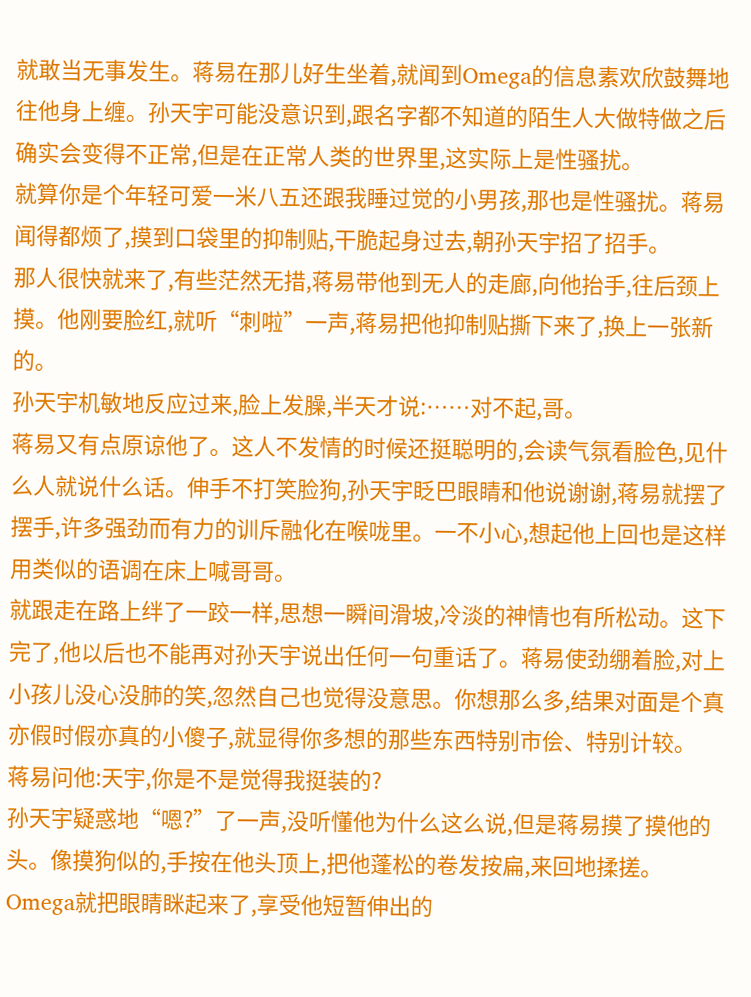就敢当无事发生。蒋易在那儿好生坐着,就闻到Omega的信息素欢欣鼓舞地往他身上缠。孙天宇可能没意识到,跟名字都不知道的陌生人大做特做之后确实会变得不正常,但是在正常人类的世界里,这实际上是性骚扰。
就算你是个年轻可爱一米八五还跟我睡过觉的小男孩,那也是性骚扰。蒋易闻得都烦了,摸到口袋里的抑制贴,干脆起身过去,朝孙天宇招了招手。
那人很快就来了,有些茫然无措,蒋易带他到无人的走廊,向他抬手,往后颈上摸。他刚要脸红,就听“刺啦”一声,蒋易把他抑制贴撕下来了,换上一张新的。
孙天宇机敏地反应过来,脸上发臊,半天才说:……对不起,哥。
蒋易又有点原谅他了。这人不发情的时候还挺聪明的,会读气氛看脸色,见什么人就说什么话。伸手不打笑脸狗,孙天宇眨巴眼睛和他说谢谢,蒋易就摆了摆手,许多强劲而有力的训斥融化在喉咙里。一不小心,想起他上回也是这样用类似的语调在床上喊哥哥。
就跟走在路上绊了一跤一样,思想一瞬间滑坡,冷淡的神情也有所松动。这下完了,他以后也不能再对孙天宇说出任何一句重话了。蒋易使劲绷着脸,对上小孩儿没心没肺的笑,忽然自己也觉得没意思。你想那么多,结果对面是个真亦假时假亦真的小傻子,就显得你多想的那些东西特别市侩、特别计较。
蒋易问他:天宇,你是不是觉得我挺装的?
孙天宇疑惑地“嗯?”了一声,没听懂他为什么这么说,但是蒋易摸了摸他的头。像摸狗似的,手按在他头顶上,把他蓬松的卷发按扁,来回地揉搓。
Omega就把眼睛眯起来了,享受他短暂伸出的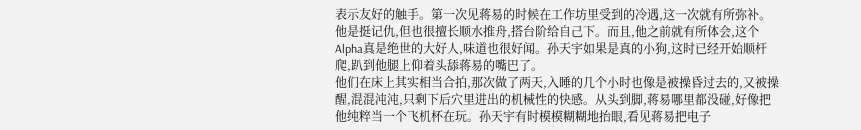表示友好的触手。第一次见蒋易的时候在工作坊里受到的冷遇,这一次就有所弥补。他是挺记仇,但也很擅长顺水推舟,搭台阶给自己下。而且,他之前就有所体会,这个Alpha真是绝世的大好人,味道也很好闻。孙天宇如果是真的小狗,这时已经开始顺杆爬,趴到他腿上仰着头舔蒋易的嘴巴了。
他们在床上其实相当合拍,那次做了两天,入睡的几个小时也像是被操昏过去的,又被操醒,混混沌沌,只剩下后穴里进出的机械性的快感。从头到脚,蒋易哪里都没碰,好像把他纯粹当一个飞机杯在玩。孙天宇有时模模糊糊地抬眼,看见蒋易把电子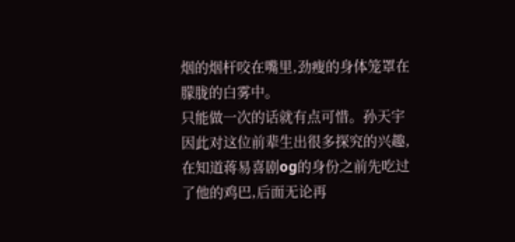烟的烟杆咬在嘴里,劲瘦的身体笼罩在朦胧的白雾中。
只能做一次的话就有点可惜。孙天宇因此对这位前辈生出很多探究的兴趣,在知道蒋易喜剧og的身份之前先吃过了他的鸡巴,后面无论再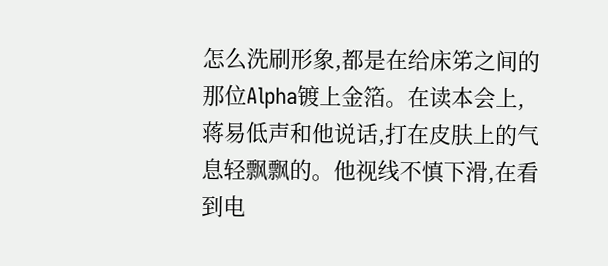怎么洗刷形象,都是在给床笫之间的那位Alpha镀上金箔。在读本会上,蒋易低声和他说话,打在皮肤上的气息轻飘飘的。他视线不慎下滑,在看到电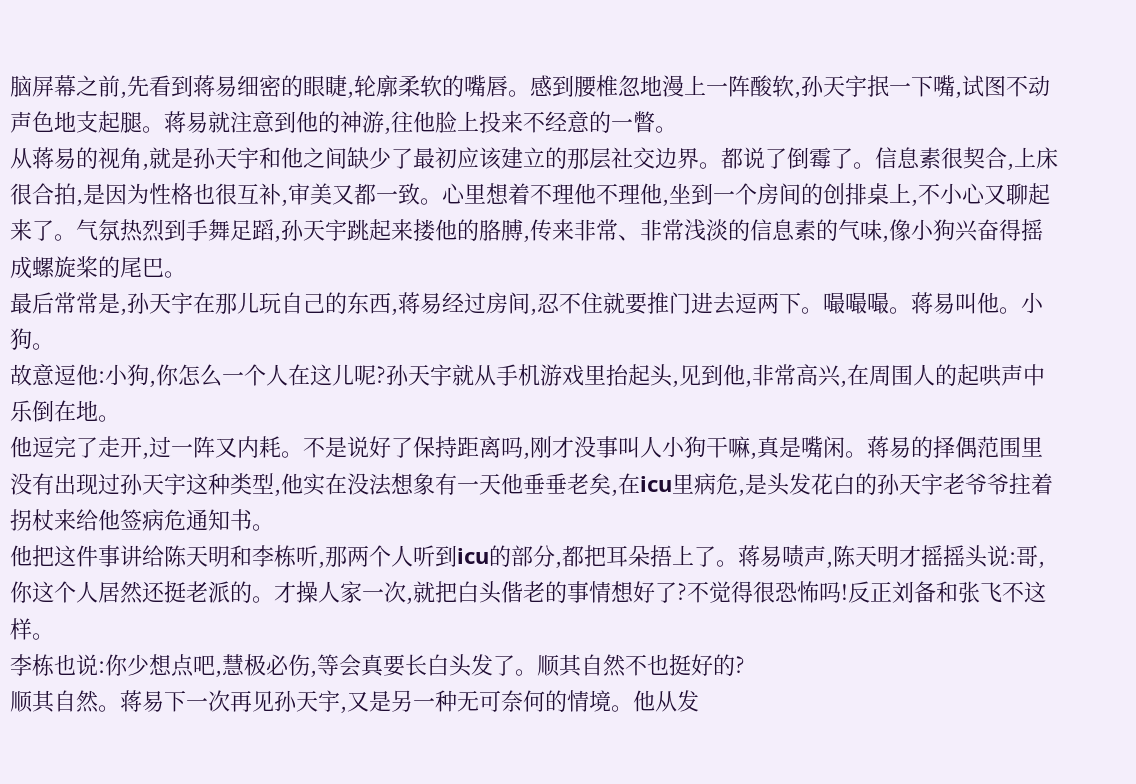脑屏幕之前,先看到蒋易细密的眼睫,轮廓柔软的嘴唇。感到腰椎忽地漫上一阵酸软,孙天宇抿一下嘴,试图不动声色地支起腿。蒋易就注意到他的神游,往他脸上投来不经意的一瞥。
从蒋易的视角,就是孙天宇和他之间缺少了最初应该建立的那层社交边界。都说了倒霉了。信息素很契合,上床很合拍,是因为性格也很互补,审美又都一致。心里想着不理他不理他,坐到一个房间的创排桌上,不小心又聊起来了。气氛热烈到手舞足蹈,孙天宇跳起来搂他的胳膊,传来非常、非常浅淡的信息素的气味,像小狗兴奋得摇成螺旋桨的尾巴。
最后常常是,孙天宇在那儿玩自己的东西,蒋易经过房间,忍不住就要推门进去逗两下。嘬嘬嘬。蒋易叫他。小狗。
故意逗他:小狗,你怎么一个人在这儿呢?孙天宇就从手机游戏里抬起头,见到他,非常高兴,在周围人的起哄声中乐倒在地。
他逗完了走开,过一阵又内耗。不是说好了保持距离吗,刚才没事叫人小狗干嘛,真是嘴闲。蒋易的择偶范围里没有出现过孙天宇这种类型,他实在没法想象有一天他垂垂老矣,在icu里病危,是头发花白的孙天宇老爷爷拄着拐杖来给他签病危通知书。
他把这件事讲给陈天明和李栋听,那两个人听到icu的部分,都把耳朵捂上了。蒋易啧声,陈天明才摇摇头说:哥,你这个人居然还挺老派的。才操人家一次,就把白头偕老的事情想好了?不觉得很恐怖吗!反正刘备和张飞不这样。
李栋也说:你少想点吧,慧极必伤,等会真要长白头发了。顺其自然不也挺好的?
顺其自然。蒋易下一次再见孙天宇,又是另一种无可奈何的情境。他从发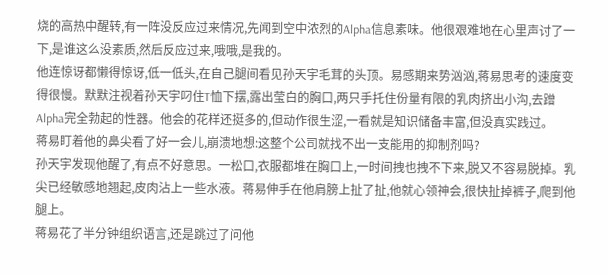烧的高热中醒转,有一阵没反应过来情况,先闻到空中浓烈的Alpha信息素味。他很艰难地在心里声讨了一下,是谁这么没素质,然后反应过来,哦哦,是我的。
他连惊讶都懒得惊讶,低一低头,在自己腿间看见孙天宇毛茸的头顶。易感期来势汹汹,蒋易思考的速度变得很慢。默默注视着孙天宇叼住T恤下摆,露出莹白的胸口,两只手托住份量有限的乳肉挤出小沟,去蹭Alpha完全勃起的性器。他会的花样还挺多的,但动作很生涩,一看就是知识储备丰富,但没真实践过。
蒋易盯着他的鼻尖看了好一会儿,崩溃地想:这整个公司就找不出一支能用的抑制剂吗?
孙天宇发现他醒了,有点不好意思。一松口,衣服都堆在胸口上,一时间拽也拽不下来,脱又不容易脱掉。乳尖已经敏感地翘起,皮肉沾上一些水液。蒋易伸手在他肩膀上扯了扯,他就心领神会,很快扯掉裤子,爬到他腿上。
蒋易花了半分钟组织语言,还是跳过了问他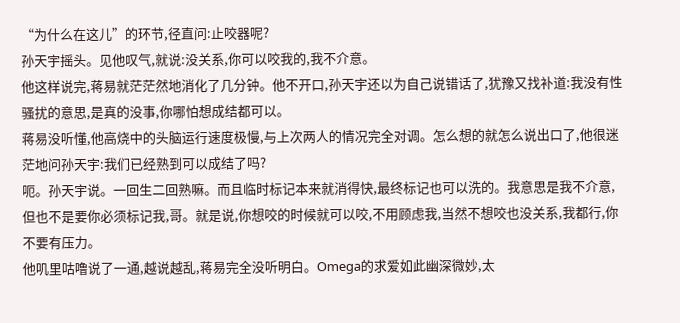“为什么在这儿”的环节,径直问:止咬器呢?
孙天宇摇头。见他叹气,就说:没关系,你可以咬我的,我不介意。
他这样说完,蒋易就茫茫然地消化了几分钟。他不开口,孙天宇还以为自己说错话了,犹豫又找补道:我没有性骚扰的意思,是真的没事,你哪怕想成结都可以。
蒋易没听懂,他高烧中的头脑运行速度极慢,与上次两人的情况完全对调。怎么想的就怎么说出口了,他很迷茫地问孙天宇:我们已经熟到可以成结了吗?
呃。孙天宇说。一回生二回熟嘛。而且临时标记本来就消得快,最终标记也可以洗的。我意思是我不介意,但也不是要你必须标记我,哥。就是说,你想咬的时候就可以咬,不用顾虑我,当然不想咬也没关系,我都行,你不要有压力。
他叽里咕噜说了一通,越说越乱,蒋易完全没听明白。Omega的求爱如此幽深微妙,太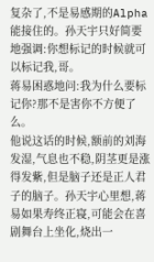复杂了,不是易感期的Alpha能接住的。孙天宇只好简要地强调:你想标记的时候就可以标记我,哥。
蒋易困惑地问:我为什么要标记你?那不是害你不方便了么。
他说这话的时候,额前的刘海发湿,气息也不稳,阴茎更是涨得发紫,但是脑子还是正人君子的脑子。孙天宇心里想,蒋易如果寿终正寝,可能会在喜剧舞台上坐化,烧出一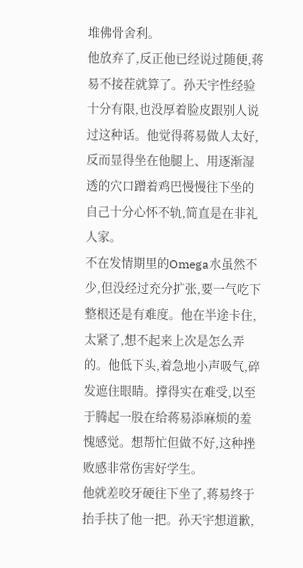堆佛骨舍利。
他放弃了,反正他已经说过随便,蒋易不接茬就算了。孙天宇性经验十分有限,也没厚着脸皮跟别人说过这种话。他觉得蒋易做人太好,反而显得坐在他腿上、用逐渐湿透的穴口蹭着鸡巴慢慢往下坐的自己十分心怀不轨,简直是在非礼人家。
不在发情期里的Omega水虽然不少,但没经过充分扩张,要一气吃下整根还是有难度。他在半途卡住,太紧了,想不起来上次是怎么弄的。他低下头,着急地小声吸气,碎发遮住眼睛。撑得实在难受,以至于腾起一股在给蒋易添麻烦的羞愧感觉。想帮忙但做不好,这种挫败感非常伤害好学生。
他就差咬牙硬往下坐了,蒋易终于抬手扶了他一把。孙天宇想道歉,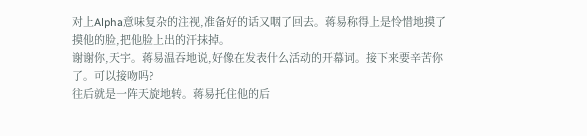对上Alpha意味复杂的注视,准备好的话又咽了回去。蒋易称得上是怜惜地摸了摸他的脸,把他脸上出的汗抹掉。
谢谢你,天宇。蒋易温吞地说,好像在发表什么活动的开幕词。接下来要辛苦你了。可以接吻吗?
往后就是一阵天旋地转。蒋易托住他的后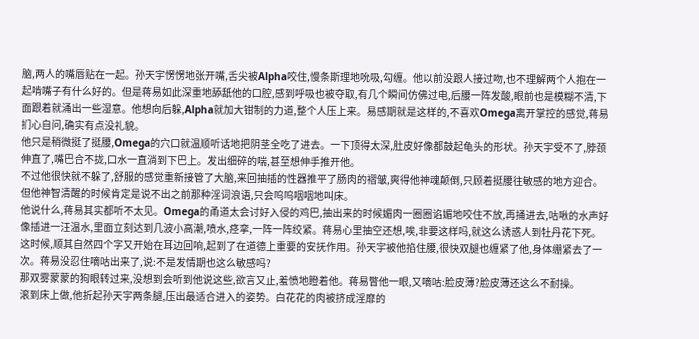脑,两人的嘴唇贴在一起。孙天宇愣愣地张开嘴,舌尖被Alpha咬住,慢条斯理地吮吸,勾缠。他以前没跟人接过吻,也不理解两个人抱在一起啃嘴子有什么好的。但是蒋易如此深重地舔舐他的口腔,感到呼吸也被夺取,有几个瞬间仿佛过电,后腰一阵发酸,眼前也是模糊不清,下面跟着就涌出一些湿意。他想向后躲,Alpha就加大钳制的力道,整个人压上来。易感期就是这样的,不喜欢Omega离开掌控的感觉,蒋易扪心自问,确实有点没礼貌。
他只是稍微挺了挺腰,Omega的穴口就温顺听话地把阴茎全吃了进去。一下顶得太深,肚皮好像都鼓起龟头的形状。孙天宇受不了,脖颈伸直了,嘴巴合不拢,口水一直淌到下巴上。发出细碎的喘,甚至想伸手推开他。
不过他很快就不躲了,舒服的感觉重新接管了大脑,来回抽插的性器推平了肠肉的褶皱,爽得他神魂颠倒,只顾着挺腰往敏感的地方迎合。但他神智清醒的时候肯定是说不出之前那种淫词浪语,只会呜呜咽咽地叫床。
他说什么,蒋易其实都听不太见。Omega的甬道太会讨好入侵的鸡巴,抽出来的时候媚肉一圈圈谄媚地咬住不放,再捅进去,咕啾的水声好像插进一汪温水,里面立刻达到几波小高潮,喷水,痉挛,一阵一阵绞紧。蒋易心里抽空还想,唉,非要这样吗,就这么诱惑人到牡丹花下死。
这时候,顺其自然四个字又开始在耳边回响,起到了在道德上重要的安抚作用。孙天宇被他掐住腰,很快双腿也缠紧了他,身体绷紧去了一次。蒋易没忍住嘀咕出来了,说:不是发情期也这么敏感吗?
那双雾蒙蒙的狗眼转过来,没想到会听到他说这些,欲言又止,羞愤地瞪着他。蒋易瞥他一眼,又嘀咕:脸皮薄?脸皮薄还这么不耐操。
滚到床上做,他折起孙天宇两条腿,压出最适合进入的姿势。白花花的肉被挤成淫靡的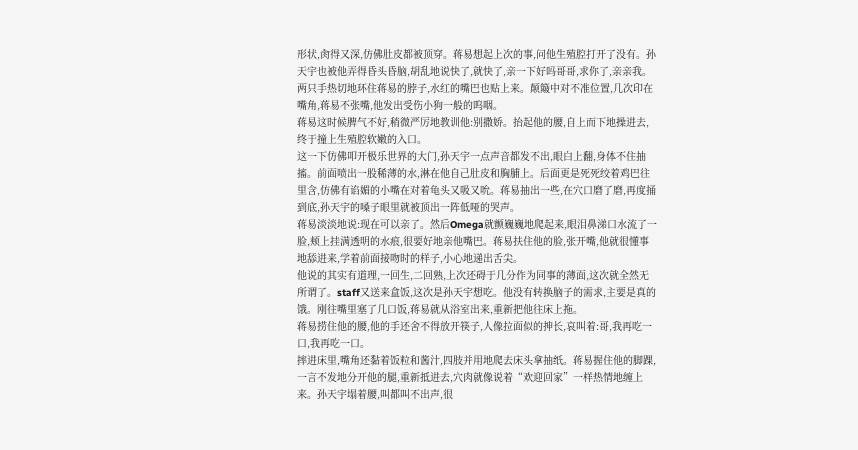形状,肏得又深,仿佛肚皮都被顶穿。蒋易想起上次的事,问他生殖腔打开了没有。孙天宇也被他弄得昏头昏脑,胡乱地说快了,就快了,亲一下好吗哥哥,求你了,亲亲我。两只手热切地环住蒋易的脖子,水红的嘴巴也贴上来。颠簸中对不准位置,几次印在嘴角,蒋易不张嘴,他发出受伤小狗一般的呜咽。
蒋易这时候脾气不好,稍微严厉地教训他:别撒娇。抬起他的腰,自上而下地操进去,终于撞上生殖腔软嫩的入口。
这一下仿佛叩开极乐世界的大门,孙天宇一点声音都发不出,眼白上翻,身体不住抽搐。前面喷出一股稀薄的水,淋在他自己肚皮和胸脯上。后面更是死死绞着鸡巴往里含,仿佛有谄媚的小嘴在对着龟头又吸又吮。蒋易抽出一些,在穴口磨了磨,再度捅到底,孙天宇的嗓子眼里就被顶出一阵低哑的哭声。
蒋易淡淡地说:现在可以亲了。然后Omega就颤巍巍地爬起来,眼泪鼻涕口水流了一脸,颊上挂满透明的水痕,很要好地亲他嘴巴。蒋易扶住他的脸,张开嘴,他就很懂事地舔进来,学着前面接吻时的样子,小心地递出舌尖。
他说的其实有道理,一回生,二回熟,上次还碍于几分作为同事的薄面,这次就全然无所谓了。staff又送来盒饭,这次是孙天宇想吃。他没有转换脑子的需求,主要是真的饿。刚往嘴里塞了几口饭,蒋易就从浴室出来,重新把他往床上拖。
蒋易捞住他的腰,他的手还舍不得放开筷子,人像拉面似的抻长,哀叫着:哥,我再吃一口,我再吃一口。
摔进床里,嘴角还黏着饭粒和酱汁,四肢并用地爬去床头拿抽纸。蒋易握住他的脚踝,一言不发地分开他的腿,重新抵进去,穴肉就像说着“欢迎回家”一样热情地缠上来。孙天宇塌着腰,叫都叫不出声,很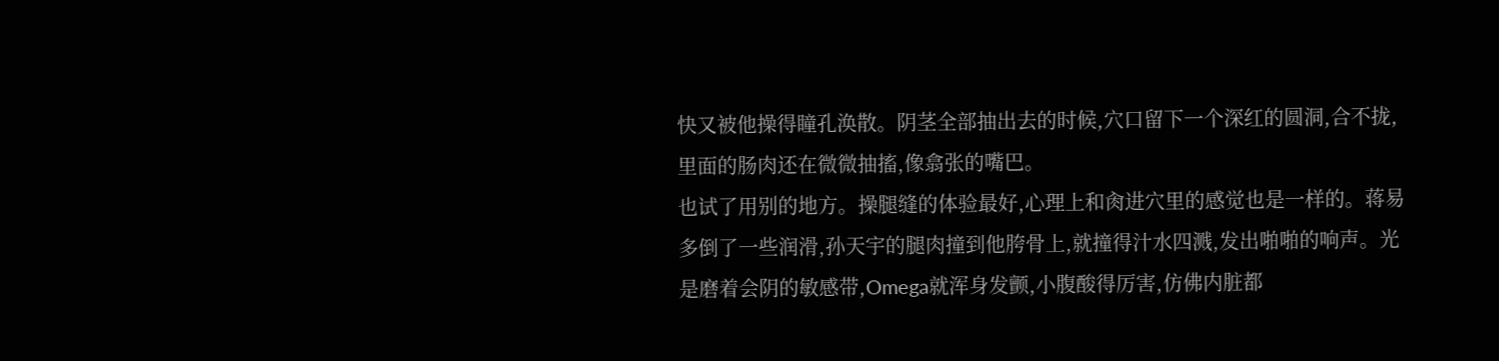快又被他操得瞳孔涣散。阴茎全部抽出去的时候,穴口留下一个深红的圆洞,合不拢,里面的肠肉还在微微抽搐,像翕张的嘴巴。
也试了用别的地方。操腿缝的体验最好,心理上和肏进穴里的感觉也是一样的。蒋易多倒了一些润滑,孙天宇的腿肉撞到他胯骨上,就撞得汁水四溅,发出啪啪的响声。光是磨着会阴的敏感带,Omega就浑身发颤,小腹酸得厉害,仿佛内脏都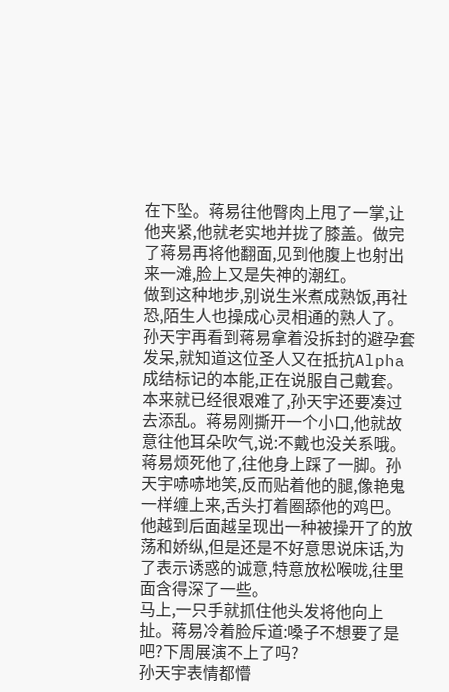在下坠。蒋易往他臀肉上甩了一掌,让他夹紧,他就老实地并拢了膝盖。做完了蒋易再将他翻面,见到他腹上也射出来一滩,脸上又是失神的潮红。
做到这种地步,别说生米煮成熟饭,再社恐,陌生人也操成心灵相通的熟人了。孙天宇再看到蒋易拿着没拆封的避孕套发呆,就知道这位圣人又在抵抗Alpha成结标记的本能,正在说服自己戴套。本来就已经很艰难了,孙天宇还要凑过去添乱。蒋易刚撕开一个小口,他就故意往他耳朵吹气,说:不戴也没关系哦。
蒋易烦死他了,往他身上踩了一脚。孙天宇哧哧地笑,反而贴着他的腿,像艳鬼一样缠上来,舌头打着圈舔他的鸡巴。他越到后面越呈现出一种被操开了的放荡和娇纵,但是还是不好意思说床话,为了表示诱惑的诚意,特意放松喉咙,往里面含得深了一些。
马上,一只手就抓住他头发将他向上扯。蒋易冷着脸斥道:嗓子不想要了是吧?下周展演不上了吗?
孙天宇表情都懵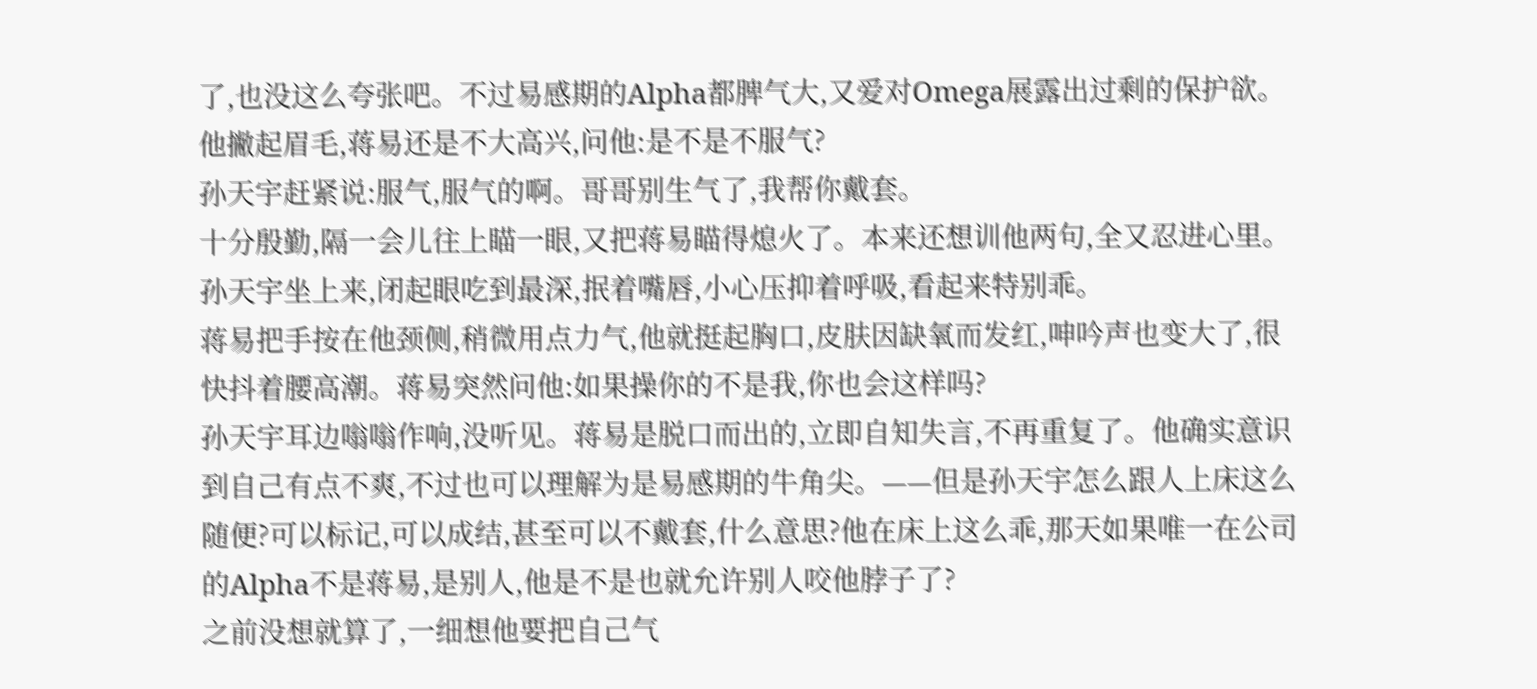了,也没这么夸张吧。不过易感期的Alpha都脾气大,又爱对Omega展露出过剩的保护欲。他撇起眉毛,蒋易还是不大高兴,问他:是不是不服气?
孙天宇赶紧说:服气,服气的啊。哥哥别生气了,我帮你戴套。
十分殷勤,隔一会儿往上瞄一眼,又把蒋易瞄得熄火了。本来还想训他两句,全又忍进心里。孙天宇坐上来,闭起眼吃到最深,抿着嘴唇,小心压抑着呼吸,看起来特别乖。
蒋易把手按在他颈侧,稍微用点力气,他就挺起胸口,皮肤因缺氧而发红,呻吟声也变大了,很快抖着腰高潮。蒋易突然问他:如果操你的不是我,你也会这样吗?
孙天宇耳边嗡嗡作响,没听见。蒋易是脱口而出的,立即自知失言,不再重复了。他确实意识到自己有点不爽,不过也可以理解为是易感期的牛角尖。——但是孙天宇怎么跟人上床这么随便?可以标记,可以成结,甚至可以不戴套,什么意思?他在床上这么乖,那天如果唯一在公司的Alpha不是蒋易,是别人,他是不是也就允许别人咬他脖子了?
之前没想就算了,一细想他要把自己气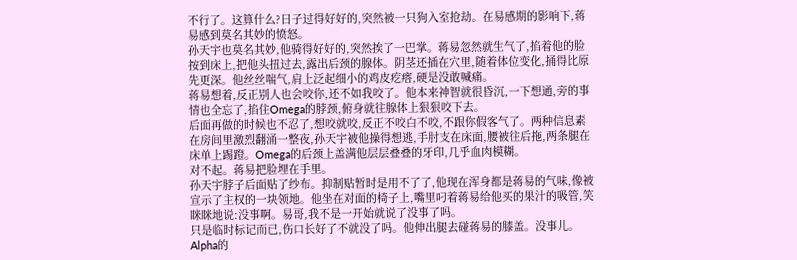不行了。这算什么?日子过得好好的,突然被一只狗入室抢劫。在易感期的影响下,蒋易感到莫名其妙的愤怒。
孙天宇也莫名其妙,他骑得好好的,突然挨了一巴掌。蒋易忽然就生气了,掐着他的脸按到床上,把他头扭过去,露出后颈的腺体。阴茎还插在穴里,随着体位变化,捅得比原先更深。他丝丝喘气,肩上泛起细小的鸡皮疙瘩,硬是没敢喊痛。
蒋易想着,反正别人也会咬你,还不如我咬了。他本来神智就很昏沉,一下想通,旁的事情也全忘了,掐住Omega的脖颈,俯身就往腺体上狠狠咬下去。
后面再做的时候也不忍了,想咬就咬,反正不咬白不咬,不跟你假客气了。两种信息素在房间里激烈翻涌一整夜,孙天宇被他操得想逃,手肘支在床面,腰被往后拖,两条腿在床单上踢蹬。Omega的后颈上盖满他层层叠叠的牙印,几乎血肉模糊。
对不起。蒋易把脸埋在手里。
孙天宇脖子后面贴了纱布。抑制贴暂时是用不了了,他现在浑身都是蒋易的气味,像被宣示了主权的一块领地。他坐在对面的椅子上,嘴里叼着蒋易给他买的果汁的吸管,笑眯眯地说:没事啊。易哥,我不是一开始就说了没事了吗。
只是临时标记而已,伤口长好了不就没了吗。他伸出腿去碰蒋易的膝盖。没事儿。Alpha的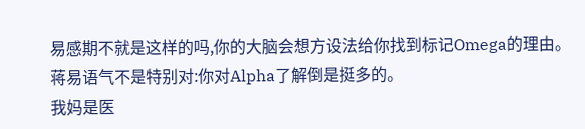易感期不就是这样的吗,你的大脑会想方设法给你找到标记Omega的理由。
蒋易语气不是特别对:你对Alpha了解倒是挺多的。
我妈是医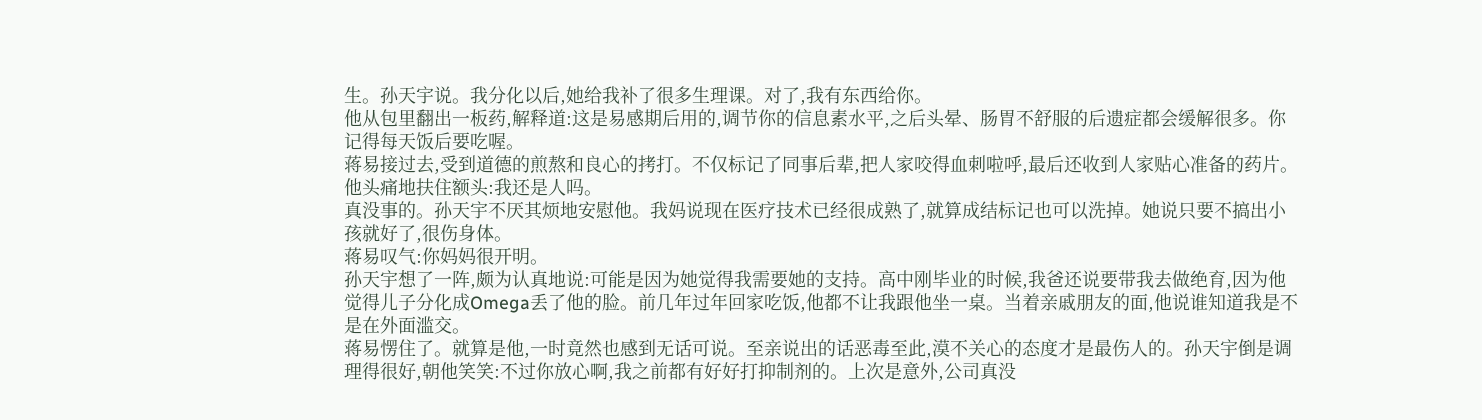生。孙天宇说。我分化以后,她给我补了很多生理课。对了,我有东西给你。
他从包里翻出一板药,解释道:这是易感期后用的,调节你的信息素水平,之后头晕、肠胃不舒服的后遗症都会缓解很多。你记得每天饭后要吃喔。
蒋易接过去,受到道德的煎熬和良心的拷打。不仅标记了同事后辈,把人家咬得血刺啦呼,最后还收到人家贴心准备的药片。他头痛地扶住额头:我还是人吗。
真没事的。孙天宇不厌其烦地安慰他。我妈说现在医疗技术已经很成熟了,就算成结标记也可以洗掉。她说只要不搞出小孩就好了,很伤身体。
蒋易叹气:你妈妈很开明。
孙天宇想了一阵,颇为认真地说:可能是因为她觉得我需要她的支持。高中刚毕业的时候,我爸还说要带我去做绝育,因为他觉得儿子分化成Omega丢了他的脸。前几年过年回家吃饭,他都不让我跟他坐一桌。当着亲戚朋友的面,他说谁知道我是不是在外面滥交。
蒋易愣住了。就算是他,一时竟然也感到无话可说。至亲说出的话恶毒至此,漠不关心的态度才是最伤人的。孙天宇倒是调理得很好,朝他笑笑:不过你放心啊,我之前都有好好打抑制剂的。上次是意外,公司真没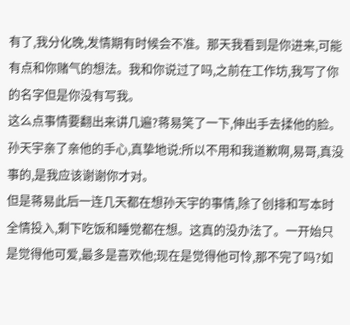有了,我分化晚,发情期有时候会不准。那天我看到是你进来,可能有点和你赌气的想法。我和你说过了吗,之前在工作坊,我写了你的名字但是你没有写我。
这么点事情要翻出来讲几遍?蒋易笑了一下,伸出手去揉他的脸。孙天宇亲了亲他的手心,真挚地说:所以不用和我道歉啊,易哥,真没事的,是我应该谢谢你才对。
但是蒋易此后一连几天都在想孙天宇的事情,除了创排和写本时全情投入,剩下吃饭和睡觉都在想。这真的没办法了。一开始只是觉得他可爱,最多是喜欢他;现在是觉得他可怜,那不完了吗?如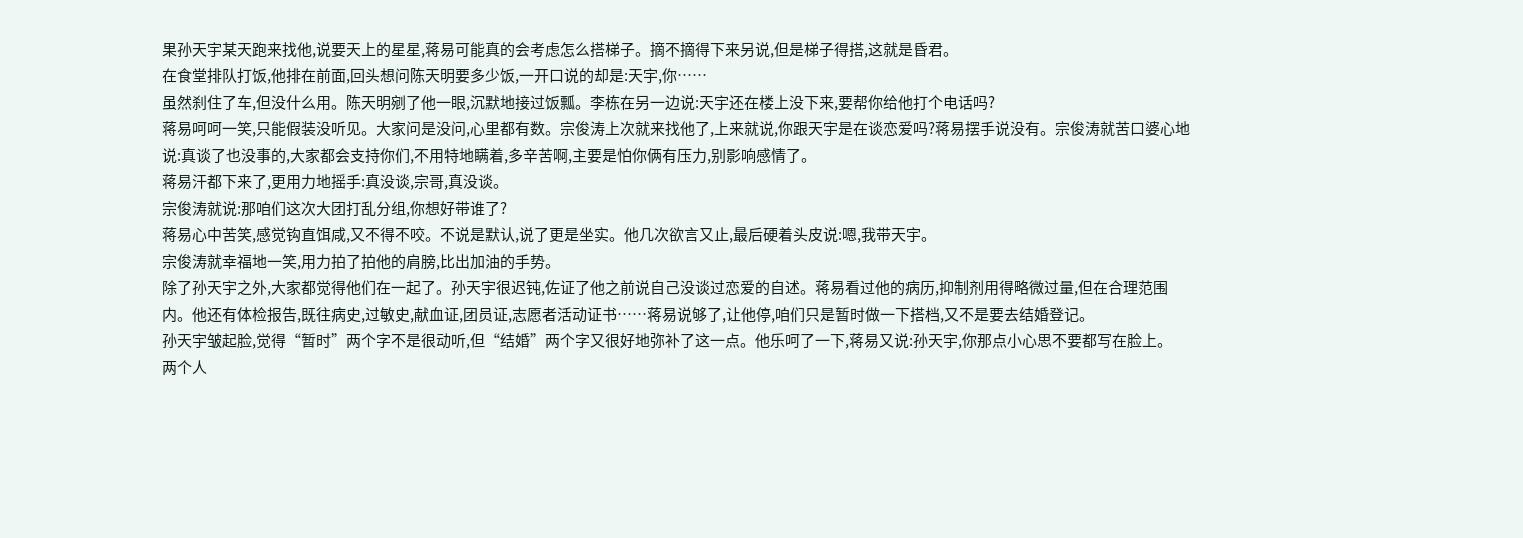果孙天宇某天跑来找他,说要天上的星星,蒋易可能真的会考虑怎么搭梯子。摘不摘得下来另说,但是梯子得搭,这就是昏君。
在食堂排队打饭,他排在前面,回头想问陈天明要多少饭,一开口说的却是:天宇,你……
虽然刹住了车,但没什么用。陈天明剜了他一眼,沉默地接过饭瓢。李栋在另一边说:天宇还在楼上没下来,要帮你给他打个电话吗?
蒋易呵呵一笑,只能假装没听见。大家问是没问,心里都有数。宗俊涛上次就来找他了,上来就说,你跟天宇是在谈恋爱吗?蒋易摆手说没有。宗俊涛就苦口婆心地说:真谈了也没事的,大家都会支持你们,不用特地瞒着,多辛苦啊,主要是怕你俩有压力,别影响感情了。
蒋易汗都下来了,更用力地摇手:真没谈,宗哥,真没谈。
宗俊涛就说:那咱们这次大团打乱分组,你想好带谁了?
蒋易心中苦笑,感觉钩直饵咸,又不得不咬。不说是默认,说了更是坐实。他几次欲言又止,最后硬着头皮说:嗯,我带天宇。
宗俊涛就幸福地一笑,用力拍了拍他的肩膀,比出加油的手势。
除了孙天宇之外,大家都觉得他们在一起了。孙天宇很迟钝,佐证了他之前说自己没谈过恋爱的自述。蒋易看过他的病历,抑制剂用得略微过量,但在合理范围内。他还有体检报告,既往病史,过敏史,献血证,团员证,志愿者活动证书……蒋易说够了,让他停,咱们只是暂时做一下搭档,又不是要去结婚登记。
孙天宇皱起脸,觉得“暂时”两个字不是很动听,但“结婚”两个字又很好地弥补了这一点。他乐呵了一下,蒋易又说:孙天宇,你那点小心思不要都写在脸上。
两个人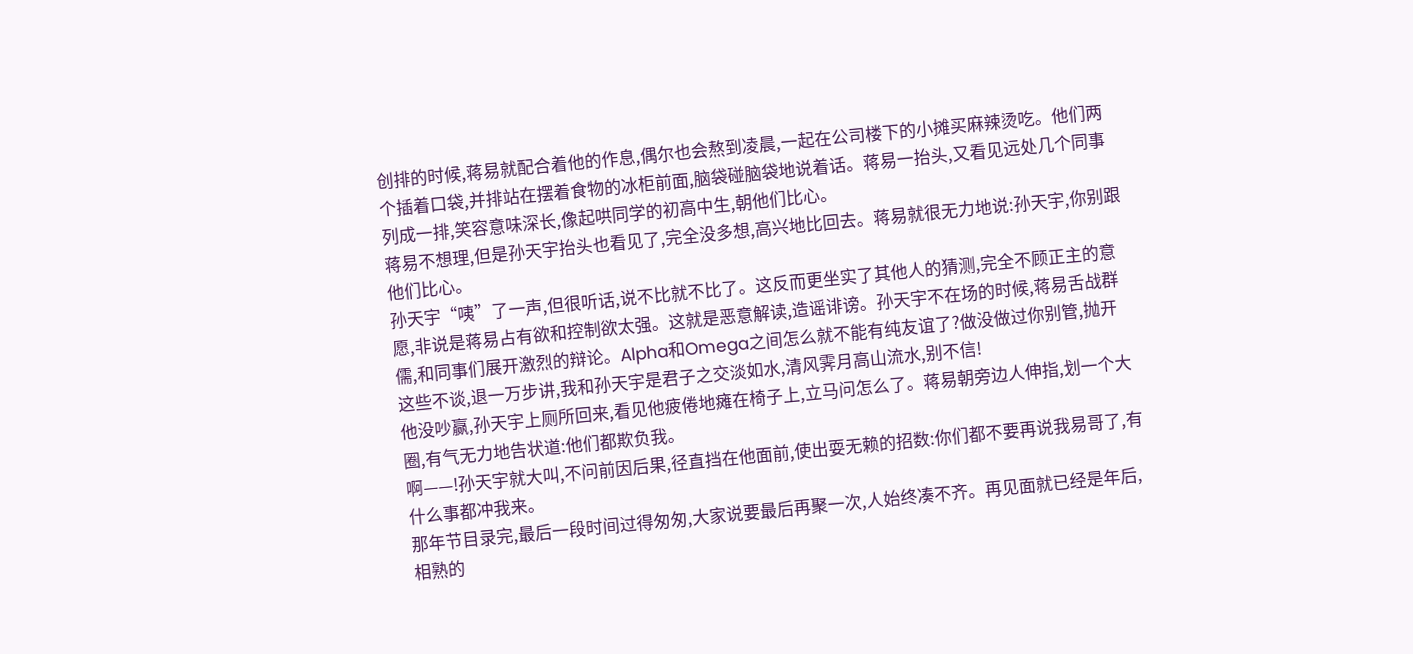创排的时候,蒋易就配合着他的作息,偶尔也会熬到凌晨,一起在公司楼下的小摊买麻辣烫吃。他们两个插着口袋,并排站在摆着食物的冰柜前面,脑袋碰脑袋地说着话。蒋易一抬头,又看见远处几个同事列成一排,笑容意味深长,像起哄同学的初高中生,朝他们比心。
蒋易不想理,但是孙天宇抬头也看见了,完全没多想,高兴地比回去。蒋易就很无力地说:孙天宇,你别跟他们比心。
孙天宇“咦”了一声,但很听话,说不比就不比了。这反而更坐实了其他人的猜测,完全不顾正主的意愿,非说是蒋易占有欲和控制欲太强。这就是恶意解读,造谣诽谤。孙天宇不在场的时候,蒋易舌战群儒,和同事们展开激烈的辩论。Alpha和Omega之间怎么就不能有纯友谊了?做没做过你别管,抛开这些不谈,退一万步讲,我和孙天宇是君子之交淡如水,清风霁月高山流水,别不信!
他没吵赢,孙天宇上厕所回来,看见他疲倦地瘫在椅子上,立马问怎么了。蒋易朝旁边人伸指,划一个大圈,有气无力地告状道:他们都欺负我。
啊——!孙天宇就大叫,不问前因后果,径直挡在他面前,使出耍无赖的招数:你们都不要再说我易哥了,有什么事都冲我来。
那年节目录完,最后一段时间过得匆匆,大家说要最后再聚一次,人始终凑不齐。再见面就已经是年后,相熟的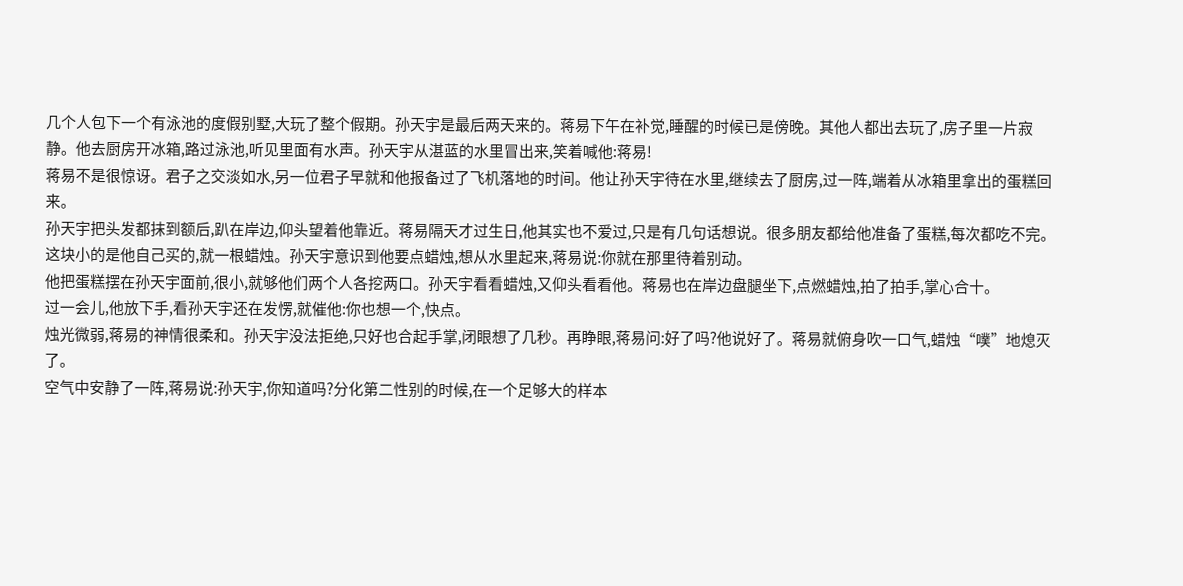几个人包下一个有泳池的度假别墅,大玩了整个假期。孙天宇是最后两天来的。蒋易下午在补觉,睡醒的时候已是傍晚。其他人都出去玩了,房子里一片寂静。他去厨房开冰箱,路过泳池,听见里面有水声。孙天宇从湛蓝的水里冒出来,笑着喊他:蒋易!
蒋易不是很惊讶。君子之交淡如水,另一位君子早就和他报备过了飞机落地的时间。他让孙天宇待在水里,继续去了厨房,过一阵,端着从冰箱里拿出的蛋糕回来。
孙天宇把头发都抹到额后,趴在岸边,仰头望着他靠近。蒋易隔天才过生日,他其实也不爱过,只是有几句话想说。很多朋友都给他准备了蛋糕,每次都吃不完。这块小的是他自己买的,就一根蜡烛。孙天宇意识到他要点蜡烛,想从水里起来,蒋易说:你就在那里待着别动。
他把蛋糕摆在孙天宇面前,很小,就够他们两个人各挖两口。孙天宇看看蜡烛,又仰头看看他。蒋易也在岸边盘腿坐下,点燃蜡烛,拍了拍手,掌心合十。
过一会儿,他放下手,看孙天宇还在发愣,就催他:你也想一个,快点。
烛光微弱,蒋易的神情很柔和。孙天宇没法拒绝,只好也合起手掌,闭眼想了几秒。再睁眼,蒋易问:好了吗?他说好了。蒋易就俯身吹一口气,蜡烛“噗”地熄灭了。
空气中安静了一阵,蒋易说:孙天宇,你知道吗?分化第二性别的时候,在一个足够大的样本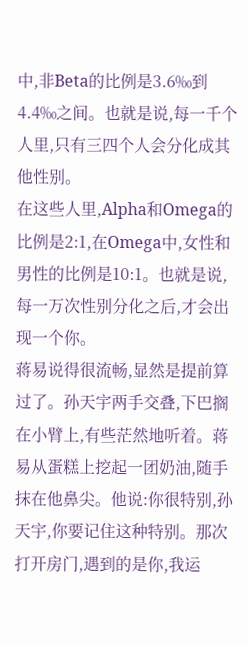中,非Beta的比例是3.6‰到4.4‰之间。也就是说,每一千个人里,只有三四个人会分化成其他性别。
在这些人里,Alpha和Omega的比例是2:1,在Omega中,女性和男性的比例是10:1。也就是说,每一万次性别分化之后,才会出现一个你。
蒋易说得很流畅,显然是提前算过了。孙天宇两手交叠,下巴搁在小臂上,有些茫然地听着。蒋易从蛋糕上挖起一团奶油,随手抹在他鼻尖。他说:你很特别,孙天宇,你要记住这种特别。那次打开房门,遇到的是你,我运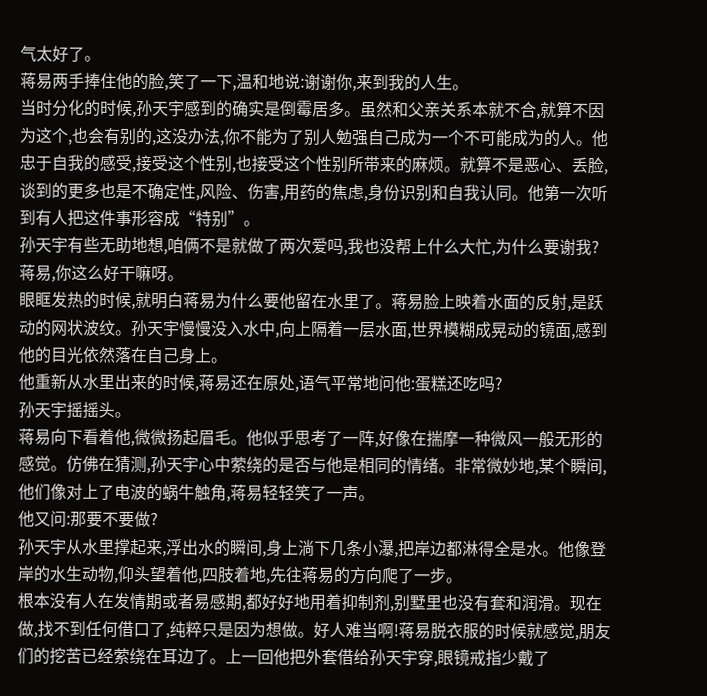气太好了。
蒋易两手捧住他的脸,笑了一下,温和地说:谢谢你,来到我的人生。
当时分化的时候,孙天宇感到的确实是倒霉居多。虽然和父亲关系本就不合,就算不因为这个,也会有别的,这没办法,你不能为了别人勉强自己成为一个不可能成为的人。他忠于自我的感受,接受这个性别,也接受这个性别所带来的麻烦。就算不是恶心、丢脸,谈到的更多也是不确定性,风险、伤害,用药的焦虑,身份识别和自我认同。他第一次听到有人把这件事形容成“特别”。
孙天宇有些无助地想,咱俩不是就做了两次爱吗,我也没帮上什么大忙,为什么要谢我?蒋易,你这么好干嘛呀。
眼眶发热的时候,就明白蒋易为什么要他留在水里了。蒋易脸上映着水面的反射,是跃动的网状波纹。孙天宇慢慢没入水中,向上隔着一层水面,世界模糊成晃动的镜面,感到他的目光依然落在自己身上。
他重新从水里出来的时候,蒋易还在原处,语气平常地问他:蛋糕还吃吗?
孙天宇摇摇头。
蒋易向下看着他,微微扬起眉毛。他似乎思考了一阵,好像在揣摩一种微风一般无形的感觉。仿佛在猜测,孙天宇心中萦绕的是否与他是相同的情绪。非常微妙地,某个瞬间,他们像对上了电波的蜗牛触角,蒋易轻轻笑了一声。
他又问:那要不要做?
孙天宇从水里撑起来,浮出水的瞬间,身上淌下几条小瀑,把岸边都淋得全是水。他像登岸的水生动物,仰头望着他,四肢着地,先往蒋易的方向爬了一步。
根本没有人在发情期或者易感期,都好好地用着抑制剂,别墅里也没有套和润滑。现在做,找不到任何借口了,纯粹只是因为想做。好人难当啊!蒋易脱衣服的时候就感觉,朋友们的挖苦已经萦绕在耳边了。上一回他把外套借给孙天宇穿,眼镜戒指少戴了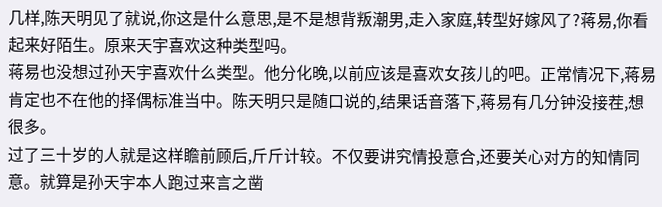几样,陈天明见了就说,你这是什么意思,是不是想背叛潮男,走入家庭,转型好嫁风了?蒋易,你看起来好陌生。原来天宇喜欢这种类型吗。
蒋易也没想过孙天宇喜欢什么类型。他分化晚,以前应该是喜欢女孩儿的吧。正常情况下,蒋易肯定也不在他的择偶标准当中。陈天明只是随口说的,结果话音落下,蒋易有几分钟没接茬,想很多。
过了三十岁的人就是这样瞻前顾后,斤斤计较。不仅要讲究情投意合,还要关心对方的知情同意。就算是孙天宇本人跑过来言之凿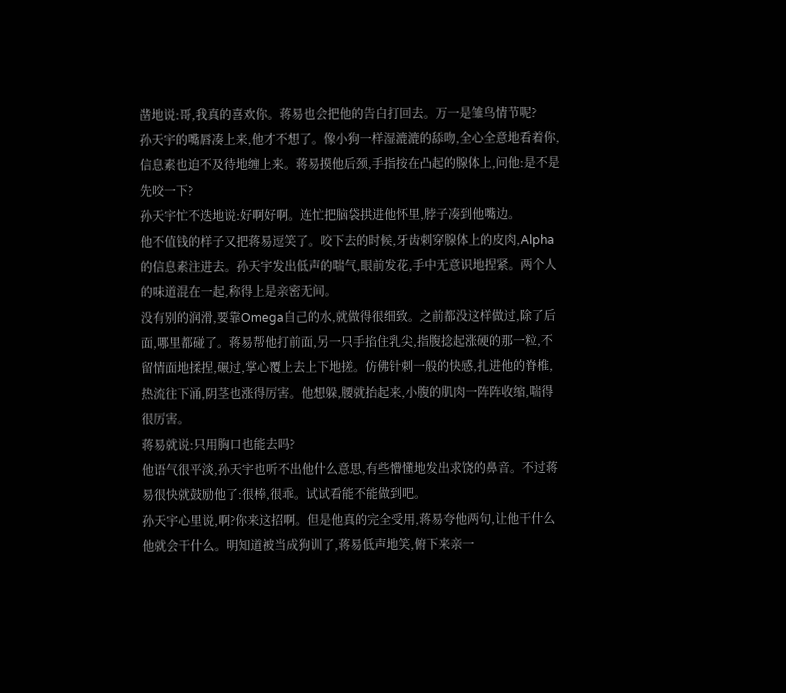凿地说:哥,我真的喜欢你。蒋易也会把他的告白打回去。万一是雏鸟情节呢?
孙天宇的嘴唇凑上来,他才不想了。像小狗一样湿漉漉的舔吻,全心全意地看着你,信息素也迫不及待地缠上来。蒋易摸他后颈,手指按在凸起的腺体上,问他:是不是先咬一下?
孙天宇忙不迭地说:好啊好啊。连忙把脑袋拱进他怀里,脖子凑到他嘴边。
他不值钱的样子又把蒋易逗笑了。咬下去的时候,牙齿刺穿腺体上的皮肉,Alpha的信息素注进去。孙天宇发出低声的喘气,眼前发花,手中无意识地捏紧。两个人的味道混在一起,称得上是亲密无间。
没有别的润滑,要靠Omega自己的水,就做得很细致。之前都没这样做过,除了后面,哪里都碰了。蒋易帮他打前面,另一只手掐住乳尖,指腹捻起涨硬的那一粒,不留情面地揉捏,碾过,掌心覆上去上下地搓。仿佛针刺一般的快感,扎进他的脊椎,热流往下涌,阴茎也涨得厉害。他想躲,腰就抬起来,小腹的肌肉一阵阵收缩,喘得很厉害。
蒋易就说:只用胸口也能去吗?
他语气很平淡,孙天宇也听不出他什么意思,有些懵懂地发出求饶的鼻音。不过蒋易很快就鼓励他了:很棒,很乖。试试看能不能做到吧。
孙天宇心里说,啊?你来这招啊。但是他真的完全受用,蒋易夸他两句,让他干什么他就会干什么。明知道被当成狗训了,蒋易低声地笑,俯下来亲一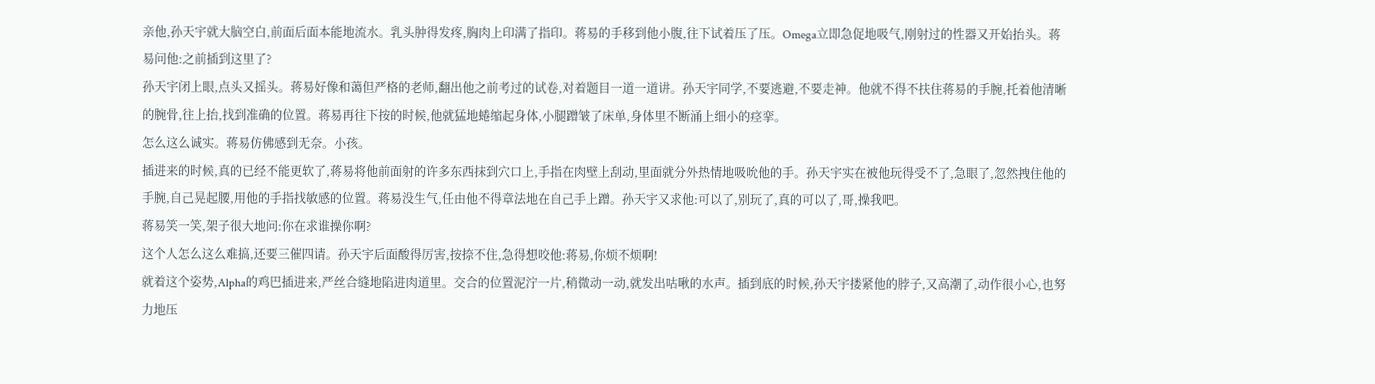亲他,孙天宇就大脑空白,前面后面本能地流水。乳头肿得发疼,胸肉上印满了指印。蒋易的手移到他小腹,往下试着压了压。Omega立即急促地吸气,刚射过的性器又开始抬头。蒋易问他:之前插到这里了?
孙天宇闭上眼,点头又摇头。蒋易好像和蔼但严格的老师,翻出他之前考过的试卷,对着题目一道一道讲。孙天宇同学,不要逃避,不要走神。他就不得不扶住蒋易的手腕,托着他清晰的腕骨,往上抬,找到准确的位置。蒋易再往下按的时候,他就猛地蜷缩起身体,小腿蹭皱了床单,身体里不断涌上细小的痉挛。
怎么这么诚实。蒋易仿佛感到无奈。小孩。
插进来的时候,真的已经不能更软了,蒋易将他前面射的许多东西抹到穴口上,手指在肉壁上刮动,里面就分外热情地吸吮他的手。孙天宇实在被他玩得受不了,急眼了,忽然拽住他的手腕,自己晃起腰,用他的手指找敏感的位置。蒋易没生气,任由他不得章法地在自己手上蹭。孙天宇又求他:可以了,别玩了,真的可以了,哥,操我吧。
蒋易笑一笑,架子很大地问:你在求谁操你啊?
这个人怎么这么难搞,还要三催四请。孙天宇后面酸得厉害,按捺不住,急得想咬他:蒋易,你烦不烦啊!
就着这个姿势,Alpha的鸡巴插进来,严丝合缝地陷进肉道里。交合的位置泥泞一片,稍微动一动,就发出咕啾的水声。插到底的时候,孙天宇搂紧他的脖子,又高潮了,动作很小心,也努力地压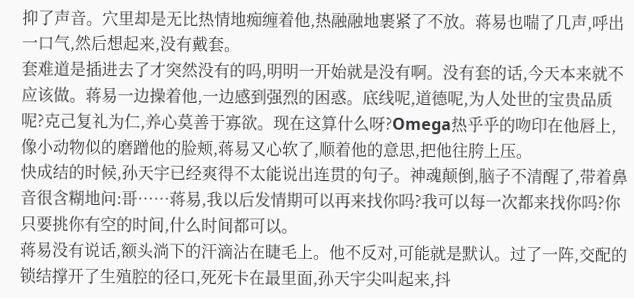抑了声音。穴里却是无比热情地痴缠着他,热融融地裹紧了不放。蒋易也喘了几声,呼出一口气,然后想起来,没有戴套。
套难道是插进去了才突然没有的吗,明明一开始就是没有啊。没有套的话,今天本来就不应该做。蒋易一边操着他,一边感到强烈的困惑。底线呢,道德呢,为人处世的宝贵品质呢?克己复礼为仁,养心莫善于寡欲。现在这算什么呀?Omega热乎乎的吻印在他唇上,像小动物似的磨蹭他的脸颊,蒋易又心软了,顺着他的意思,把他往胯上压。
快成结的时候,孙天宇已经爽得不太能说出连贯的句子。神魂颠倒,脑子不清醒了,带着鼻音很含糊地问:哥……蒋易,我以后发情期可以再来找你吗?我可以每一次都来找你吗?你只要挑你有空的时间,什么时间都可以。
蒋易没有说话,额头淌下的汗滴沾在睫毛上。他不反对,可能就是默认。过了一阵,交配的锁结撑开了生殖腔的径口,死死卡在最里面,孙天宇尖叫起来,抖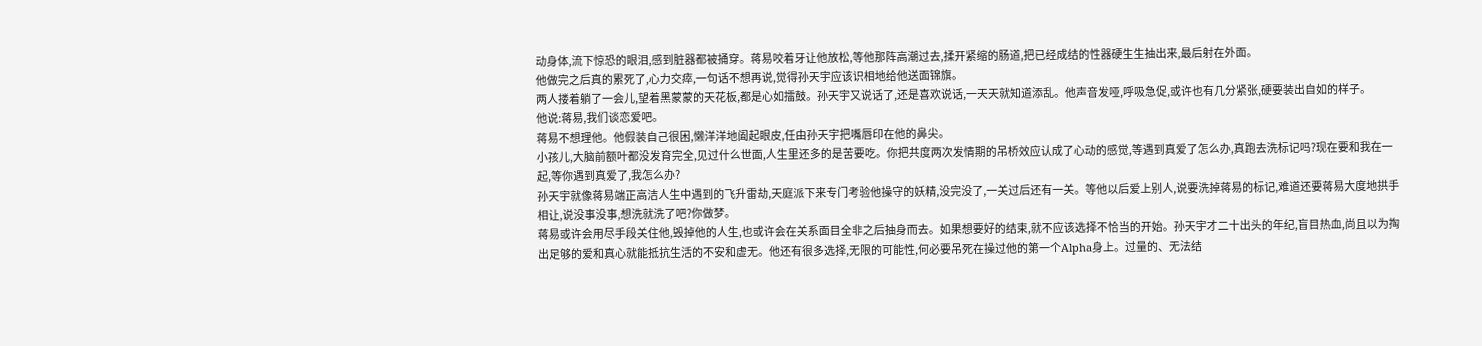动身体,流下惊恐的眼泪,感到脏器都被捅穿。蒋易咬着牙让他放松,等他那阵高潮过去,揉开紧缩的肠道,把已经成结的性器硬生生抽出来,最后射在外面。
他做完之后真的累死了,心力交瘁,一句话不想再说,觉得孙天宇应该识相地给他送面锦旗。
两人搂着躺了一会儿,望着黑蒙蒙的天花板,都是心如擂鼓。孙天宇又说话了,还是喜欢说话,一天天就知道添乱。他声音发哑,呼吸急促,或许也有几分紧张,硬要装出自如的样子。
他说:蒋易,我们谈恋爱吧。
蒋易不想理他。他假装自己很困,懒洋洋地阖起眼皮,任由孙天宇把嘴唇印在他的鼻尖。
小孩儿,大脑前额叶都没发育完全,见过什么世面,人生里还多的是苦要吃。你把共度两次发情期的吊桥效应认成了心动的感觉,等遇到真爱了怎么办,真跑去洗标记吗?现在要和我在一起,等你遇到真爱了,我怎么办?
孙天宇就像蒋易端正高洁人生中遇到的飞升雷劫,天庭派下来专门考验他操守的妖精,没完没了,一关过后还有一关。等他以后爱上别人,说要洗掉蒋易的标记,难道还要蒋易大度地拱手相让,说没事没事,想洗就洗了吧?你做梦。
蒋易或许会用尽手段关住他,毁掉他的人生,也或许会在关系面目全非之后抽身而去。如果想要好的结束,就不应该选择不恰当的开始。孙天宇才二十出头的年纪,盲目热血,尚且以为掏出足够的爱和真心就能抵抗生活的不安和虚无。他还有很多选择,无限的可能性,何必要吊死在操过他的第一个Alpha身上。过量的、无法结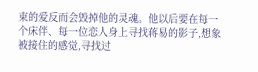束的爱反而会毁掉他的灵魂。他以后要在每一个床伴、每一位恋人身上寻找蒋易的影子,想象被接住的感觉,寻找过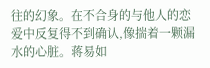往的幻象。在不合身的与他人的恋爱中反复得不到确认,像揣着一颗漏水的心脏。蒋易如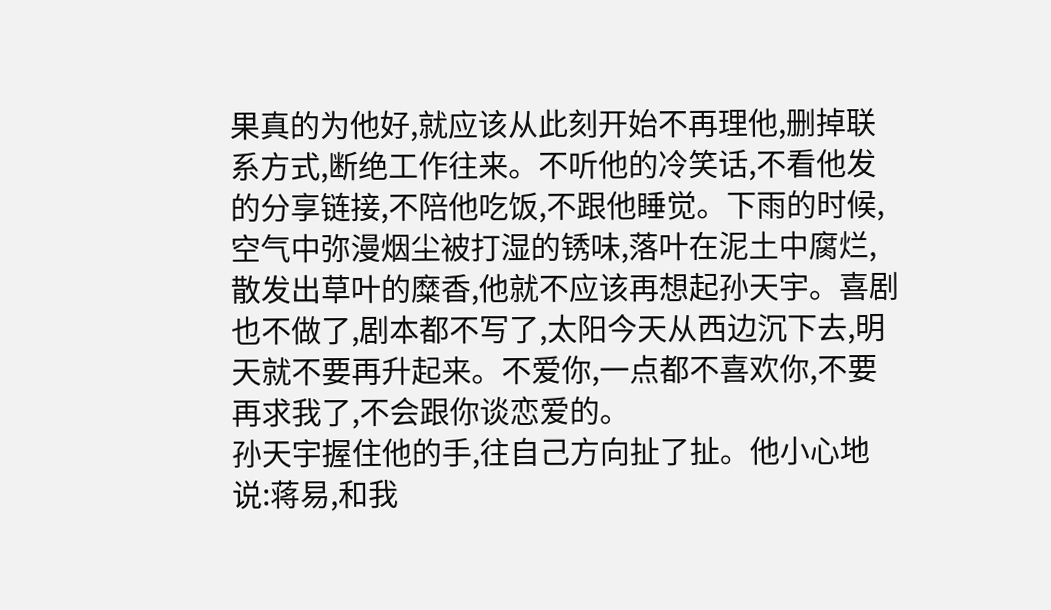果真的为他好,就应该从此刻开始不再理他,删掉联系方式,断绝工作往来。不听他的冷笑话,不看他发的分享链接,不陪他吃饭,不跟他睡觉。下雨的时候,空气中弥漫烟尘被打湿的锈味,落叶在泥土中腐烂,散发出草叶的糜香,他就不应该再想起孙天宇。喜剧也不做了,剧本都不写了,太阳今天从西边沉下去,明天就不要再升起来。不爱你,一点都不喜欢你,不要再求我了,不会跟你谈恋爱的。
孙天宇握住他的手,往自己方向扯了扯。他小心地说:蒋易,和我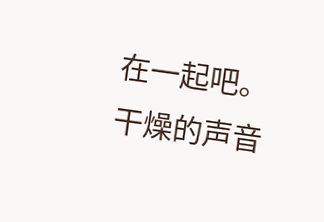在一起吧。
干燥的声音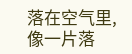落在空气里,像一片落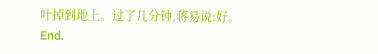叶掉到地上。过了几分钟,蒋易说:好。
End.